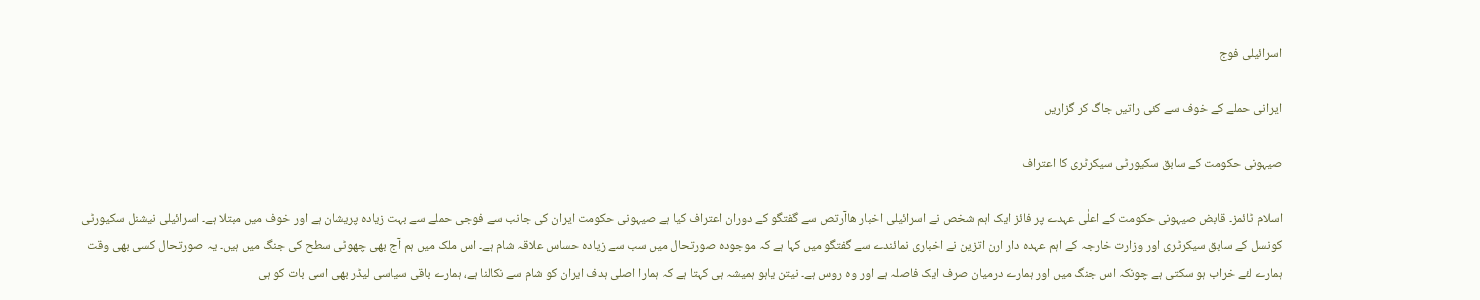اسرائیلی فوج

ایرانی حملے کے خوف سے کئی راتیں جاگ کر گزاریں

صیہونی حکومت کے سابق سکیورٹی سیکرٹری کا اعتراف

اسلام ٹائمز۔ قابض صیہونی حکومت کے اعلٰی عہدے پر فائز ایک اہم شخص نے اسرائیلی اخبار ھاآرتص سے گفتگو کے دوران اعتراف کیا ہے صیہونی حکومت ایران کی جانب سے فوجی حملے سے بہت زیادہ پریشان ہے اور خوف میں مبتلا ہے۔ اسرائیلی نیشنل سکیورٹی کونسل کے سابق سیکرٹری اور وزارت خارجہ کے اہم عہدہ دار ارن اتزین نے اخباری نمائندے سے گفتگو میں کہا ہے کہ موجودہ صورتحال میں سب سے زیادہ حساس علاقہ شام ہے۔ اس ملک میں ہم آج بھی چھوٹی سطح کی جنگ میں ہیں۔ یہ صورتحال کسی بھی وقت ہمارے لئے خراب ہو سکتی ہے چونکہ اس جنگ میں اور ہمارے درمیان صرف ایک فاصلہ ہے اور وہ روس ہے۔ نیتن یاہو ہمیشہ ہی کہتا ہے کہ ہمارا اصلی ہدف ایران کو شام سے نکالنا ہے، ہمارے باقی سیاسی لیڈر بھی اسی بات کو ہی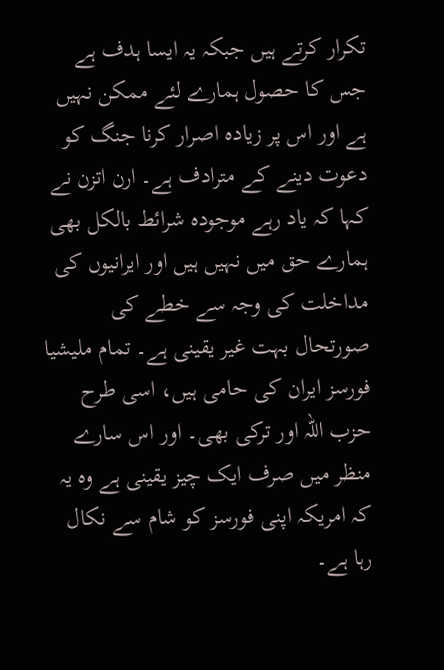تکرار کرتے ہیں جبکہ یہ ایسا ہدف ہے جس کا حصول ہمارے لئے ممکن نہیں ہے اور اس پر زیادہ اصرار کرنا جنگ کو دعوت دینے کے مترادف ہے۔ ارن اتزن نے کہا کہ یاد رہے موجودہ شرائط بالکل بھی ہمارے حق میں نہیں ہیں اور ایرانیوں کی مداخلت کی وجہ سے خطے کی صورتحال بہت غیر یقینی ہے۔ تمام ملیشیا فورسز ایران کی حامی ہیں، اسی طرح حزب اللہ اور ترکی بھی۔ اور اس سارے منظر میں صرف ایک چیز یقینی ہے وہ یہ کہ امریکہ اپنی فورسز کو شام سے نکال رہا ہے۔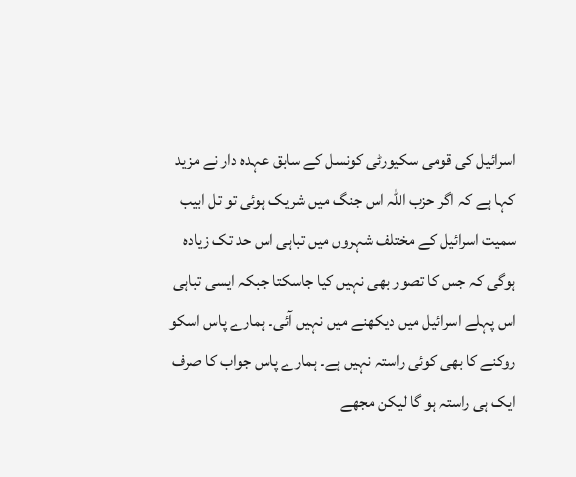اسرائیل کی قومی سکیورٹی کونسل کے سابق عہدہ دار نے مزید کہا ہے کہ اگر حزب اللہ اس جنگ میں شریک ہوئی تو تل ابیب سمیت اسرائیل کے مختلف شہروں میں تباہی اس حد تک زیادہ ہوگی کہ جس کا تصور بھی نہیں کیا جاسکتا جبکہ ایسی تباہی اس پہلے اسرائیل میں دیکھنے میں نہیں آئی۔ ہمارے پاس اسکو روکنے کا بھی کوئی راستہ نہیں ہے۔ ہمارے پاس جواب کا صرف ایک ہی راستہ ہو گا لیکن مجھے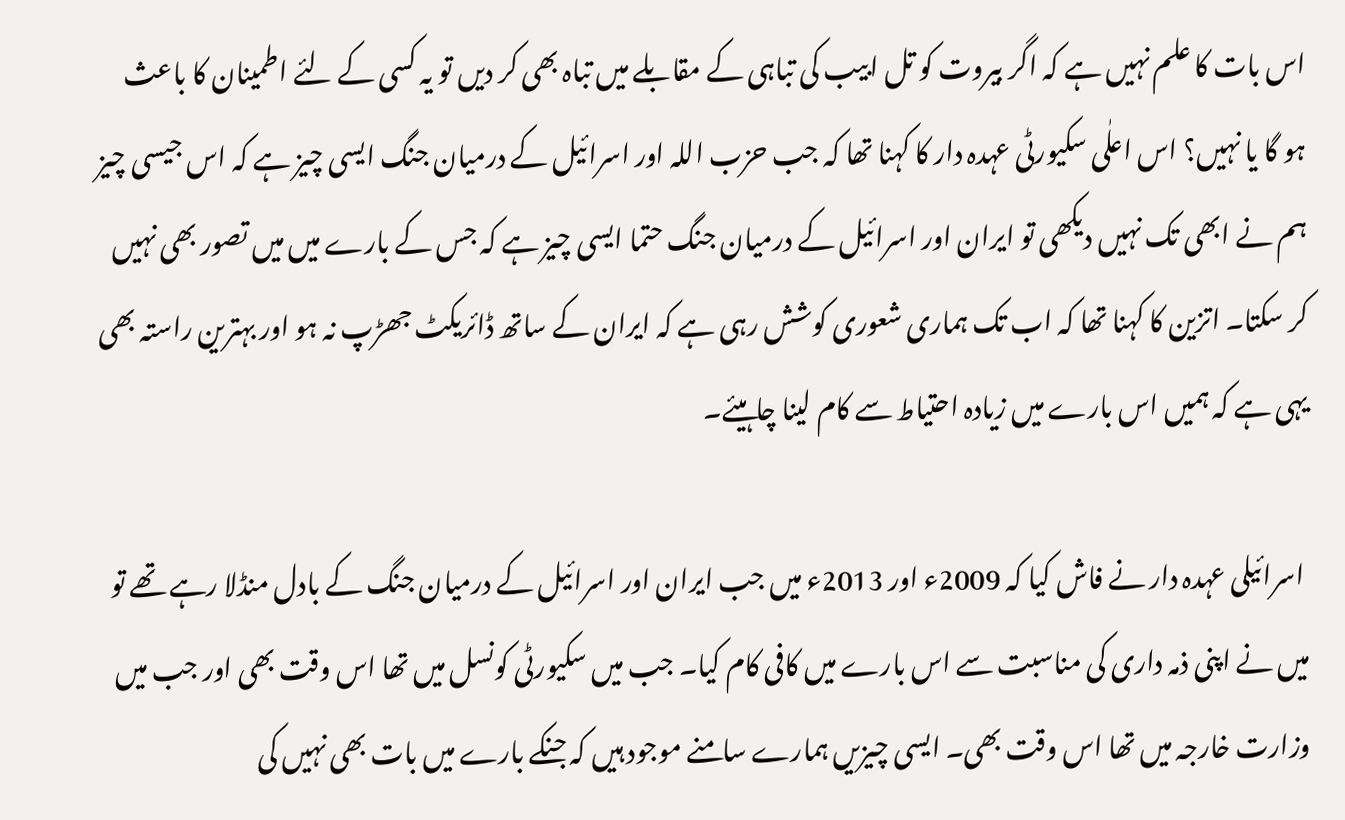اس بات کا علم نہیں ہے کہ اگر بیروت کو تل ابیب کی تباہی کے مقابلے میں تباہ بھی کر دیں تو یہ کسی کے لئے اطمینان کا باعث ہو گا یا نہیں؟ اس اعلٰی سکیورٹی عہدہ دار کا کہنا تھا کہ جب حزب اللہ اور اسرائیل کے درمیان جنگ ایسی چیز ہے کہ اس جیسی چیز ہم نے ابھی تک نہیں دیکھی تو ایران اور اسرائیل کے درمیان جنگ حتما ایسی چیز ہے کہ جس کے بارے میں میں تصور بھی نہیں کر سکتا۔ اتزین کا کہنا تھا کہ اب تک ہماری شعوری کوشش رہی ہے کہ ایران کے ساتھ ڈائریکٹ جھڑپ نہ ہو اور بہترین راستہ بھی یہی ہے کہ ہمیں اس بارے میں زیادہ احتیاط سے کام لینا چاہیئے۔

 اسرائیلی عہدہ دار نے فاش کیا کہ 2009ء اور 2013ء میں جب ایران اور اسرائیل کے درمیان جنگ کے بادل منڈلا رہے تھے تو میں نے اپنی ذمہ داری کی مناسبت سے اس بارے میں کافی کام کیا۔ جب میں سکیورٹی کونسل میں تھا اس وقت بھی اور جب میں وزارت خارجہ میں تھا اس وقت بھی۔ ایسی چیزیں ہمارے سامنے موجود ہیں کہ جنکے بارے میں بات بھی نہیں کی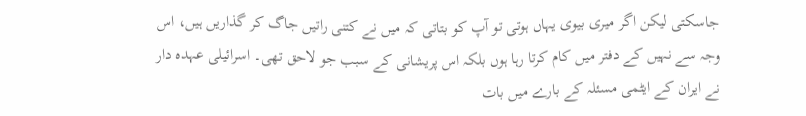جاسکتی لیکن اگر میری بیوی یہاں ہوتی تو آپ کو بتاتی کہ میں نے کتنی راتیں جاگ کر گذاریں ہیں، اس وجہ سے نہیں کے دفتر میں کام کرتا رہا ہوں بلکہ اس پریشانی کے سبب جو لاحق تھی۔ اسرائیلی عہدہ دار نے ایران کے ایٹمی مسئلہ کے بارے میں بات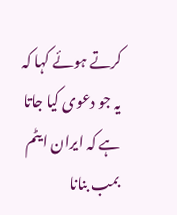کرتے ہوئے کہا کہ یہ جو دعوی کیا جاتا ہے کہ ایران ایٹم بمب بنانا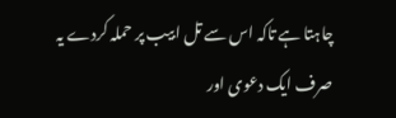چاہتا ہے تاکہ اس سے تل ابیب پر حملہ کردے یہ صرف ایک دعوی اور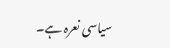سیاسی نعرہ ہے۔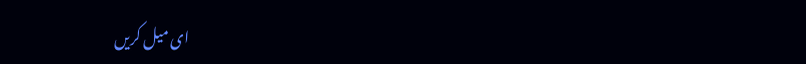ای میل کریں